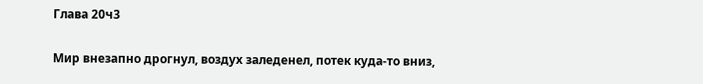Глава 20ч3

Мир внезапно дрогнул, воздух заледенел, потек куда-то вниз,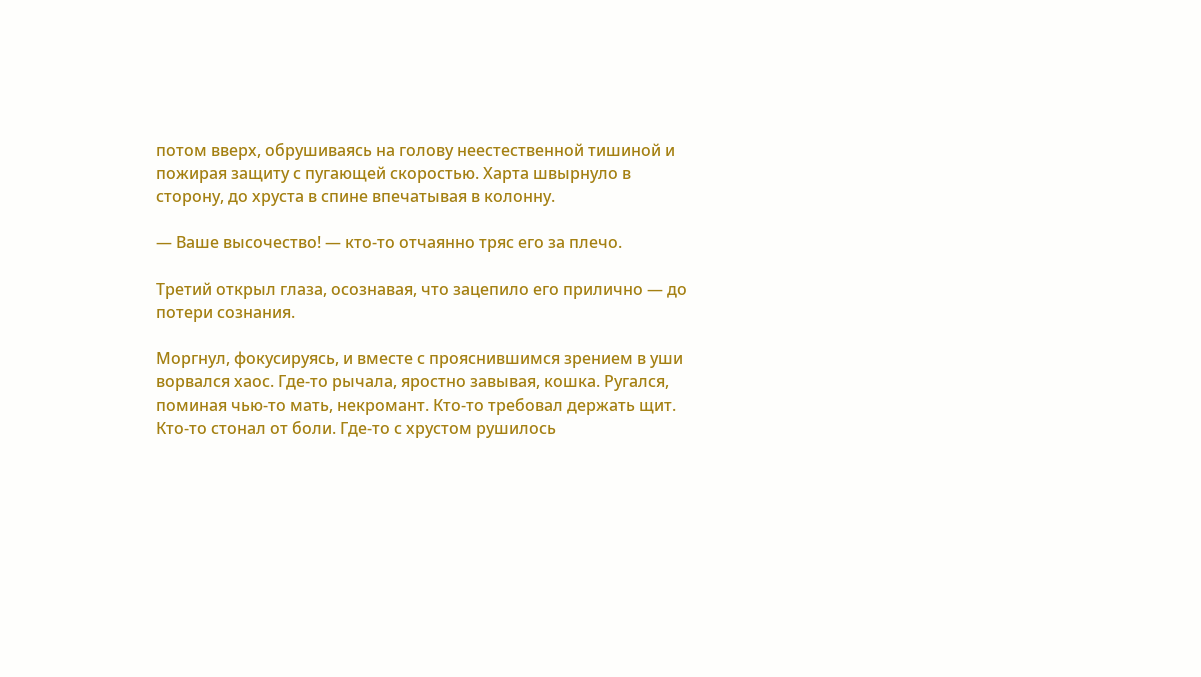потом вверх, обрушиваясь на голову неестественной тишиной и пожирая защиту с пугающей скоростью. Харта швырнуло в сторону, до хруста в спине впечатывая в колонну.

— Ваше высочество! — кто-то отчаянно тряс его за плечо.

Третий открыл глаза, осознавая, что зацепило его прилично — до потери сознания.

Моргнул, фокусируясь, и вместе с прояснившимся зрением в уши ворвался хаос. Где-то рычала, яростно завывая, кошка. Ругался, поминая чью-то мать, некромант. Кто-то требовал держать щит. Кто-то стонал от боли. Где-то с хрустом рушилось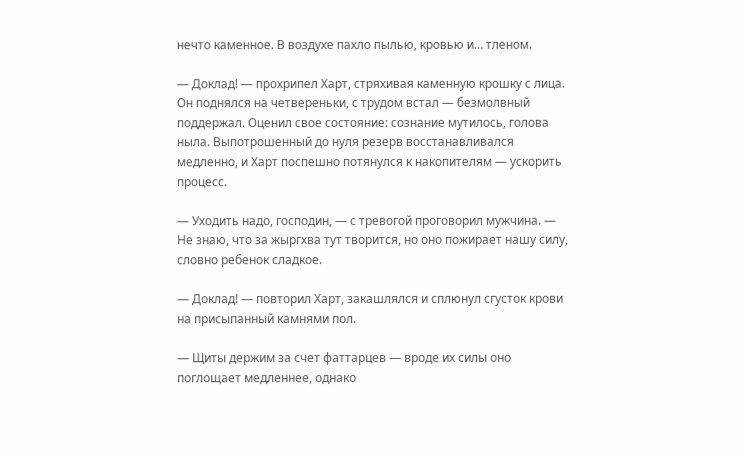нечто каменное. В воздухе пахло пылью, кровью и… тленом.

— Доклад! — прохрипел Харт, стряхивая каменную крошку с лица. Он поднялся на четвереньки, с трудом встал — безмолвный поддержал. Оценил свое состояние: сознание мутилось, голова ныла. Выпотрошенный до нуля резерв восстанавливался медленно, и Харт поспешно потянулся к накопителям — ускорить процесс.

— Уходить надо, господин, — с тревогой проговорил мужчина. — Не знаю, что за жыргхва тут творится, но оно пожирает нашу силу, словно ребенок сладкое.

— Доклад! — повторил Харт, закашлялся и сплюнул сгусток крови на присыпанный камнями пол.

— Щиты держим за счет фаттарцев — вроде их силы оно поглощает медленнее, однако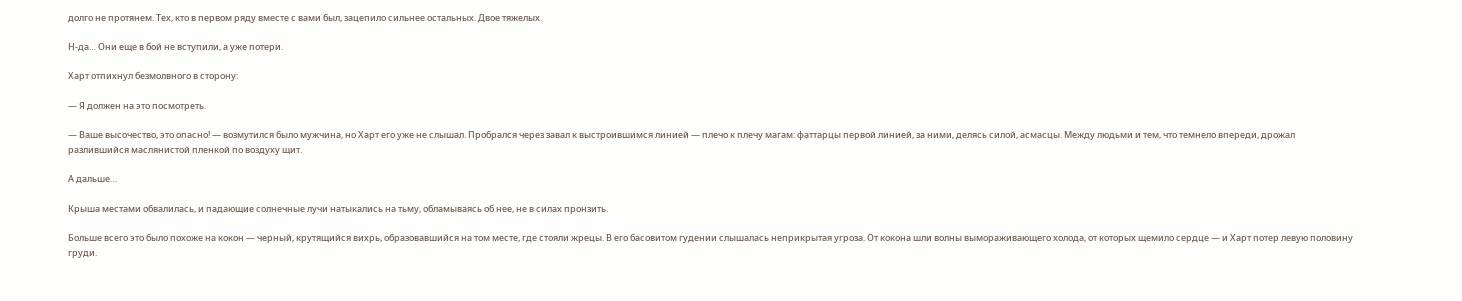долго не протянем. Тех, кто в первом ряду вместе с вами был, зацепило сильнее остальных. Двое тяжелых.

Н-да… Они еще в бой не вступили, а уже потери.

Харт отпихнул безмолвного в сторону:

— Я должен на это посмотреть.

— Ваше высочество, это опасно! — возмутился было мужчина, но Харт его уже не слышал. Пробрался через завал к выстроившимся линией — плечо к плечу магам: фаттарцы первой линией, за ними, делясь силой, асмасцы. Между людьми и тем, что темнело впереди, дрожал разлившийся маслянистой пленкой по воздуху щит.

А дальше…

Крыша местами обвалилась, и падающие солнечные лучи натыкались на тьму, обламываясь об нее, не в силах пронзить.

Больше всего это было похоже на кокон — черный, крутящийся вихрь, образовавшийся на том месте, где стояли жрецы. В его басовитом гудении слышалась неприкрытая угроза. От кокона шли волны вымораживающего холода, от которых щемило сердце — и Харт потер левую половину груди.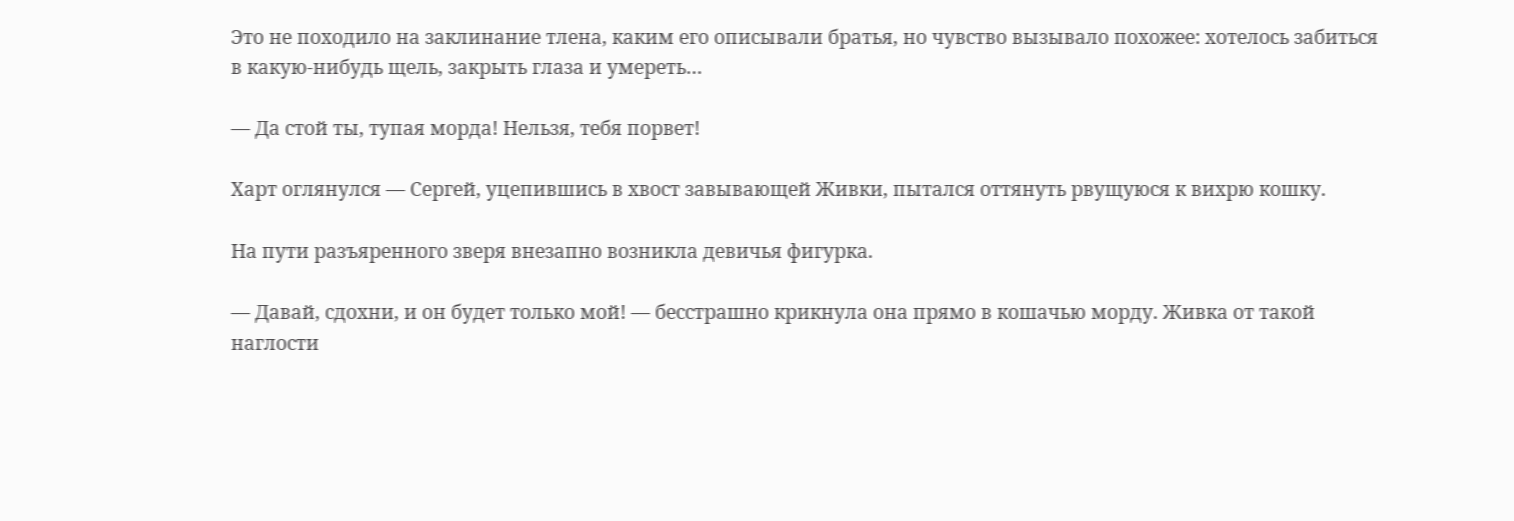Это не походило на заклинание тлена, каким его описывали братья, но чувство вызывало похожее: хотелось забиться в какую-нибудь щель, закрыть глаза и умереть…

— Да стой ты, тупая морда! Нельзя, тебя порвет!

Харт оглянулся — Сергей, уцепившись в хвост завывающей Живки, пытался оттянуть рвущуюся к вихрю кошку.

На пути разъяренного зверя внезапно возникла девичья фигурка.

— Давай, сдохни, и он будет только мой! — бесстрашно крикнула она прямо в кошачью морду. Живка от такой наглости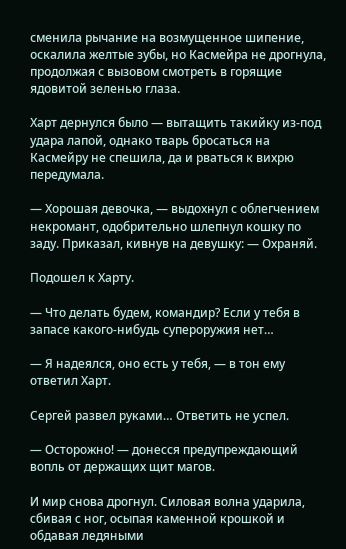сменила рычание на возмущенное шипение, оскалила желтые зубы, но Касмейра не дрогнула, продолжая с вызовом смотреть в горящие ядовитой зеленью глаза.

Харт дернулся было — вытащить такийку из-под удара лапой, однако тварь бросаться на Касмейру не спешила, да и рваться к вихрю передумала.

— Хорошая девочка, — выдохнул с облегчением некромант, одобрительно шлепнул кошку по заду. Приказал, кивнув на девушку: — Охраняй.

Подошел к Харту.

— Что делать будем, командир? Если у тебя в запасе какого-нибудь супероружия нет…

— Я надеялся, оно есть у тебя, — в тон ему ответил Харт.

Сергей развел руками… Ответить не успел.

— Осторожно! — донесся предупреждающий вопль от держащих щит магов.

И мир снова дрогнул. Силовая волна ударила, сбивая с ног, осыпая каменной крошкой и обдавая ледяными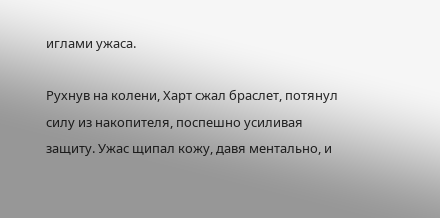иглами ужаса.

Рухнув на колени, Харт сжал браслет, потянул силу из накопителя, поспешно усиливая защиту. Ужас щипал кожу, давя ментально, и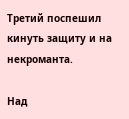Третий поспешил кинуть защиту и на некроманта.

Над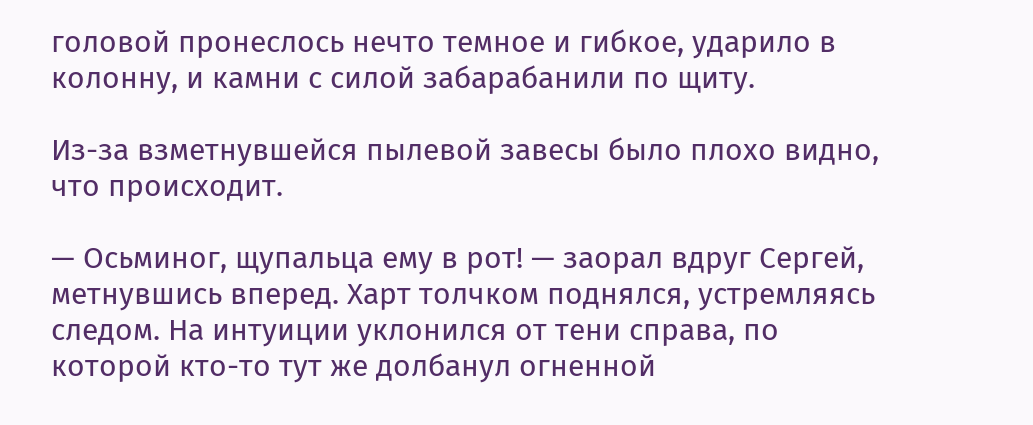головой пронеслось нечто темное и гибкое, ударило в колонну, и камни с силой забарабанили по щиту.

Из-за взметнувшейся пылевой завесы было плохо видно, что происходит.

— Осьминог, щупальца ему в рот! — заорал вдруг Сергей, метнувшись вперед. Харт толчком поднялся, устремляясь следом. На интуиции уклонился от тени справа, по которой кто-то тут же долбанул огненной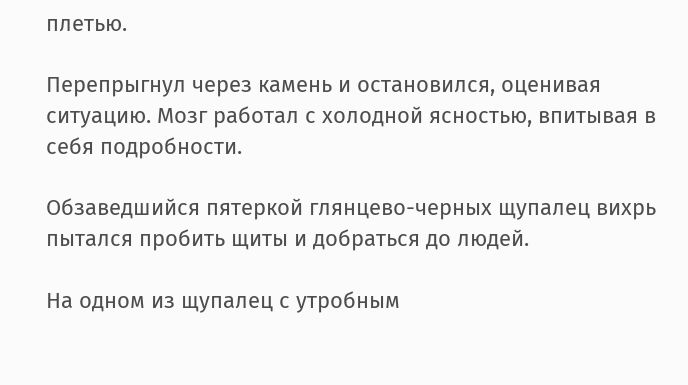плетью.

Перепрыгнул через камень и остановился, оценивая ситуацию. Мозг работал с холодной ясностью, впитывая в себя подробности.

Обзаведшийся пятеркой глянцево-черных щупалец вихрь пытался пробить щиты и добраться до людей.

На одном из щупалец с утробным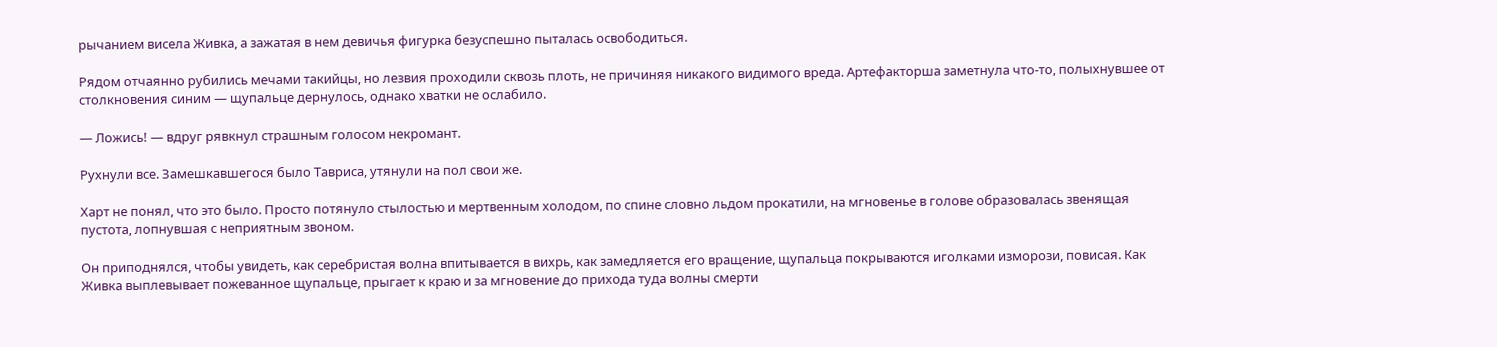рычанием висела Живка, а зажатая в нем девичья фигурка безуспешно пыталась освободиться.

Рядом отчаянно рубились мечами такийцы, но лезвия проходили сквозь плоть, не причиняя никакого видимого вреда. Артефакторша заметнула что-то, полыхнувшее от столкновения синим — щупальце дернулось, однако хватки не ослабило.

— Ложись! — вдруг рявкнул страшным голосом некромант.

Рухнули все. Замешкавшегося было Тавриса, утянули на пол свои же.

Харт не понял, что это было. Просто потянуло стылостью и мертвенным холодом, по спине словно льдом прокатили, на мгновенье в голове образовалась звенящая пустота, лопнувшая с неприятным звоном.

Он приподнялся, чтобы увидеть, как серебристая волна впитывается в вихрь, как замедляется его вращение, щупальца покрываются иголками изморози, повисая. Как Живка выплевывает пожеванное щупальце, прыгает к краю и за мгновение до прихода туда волны смерти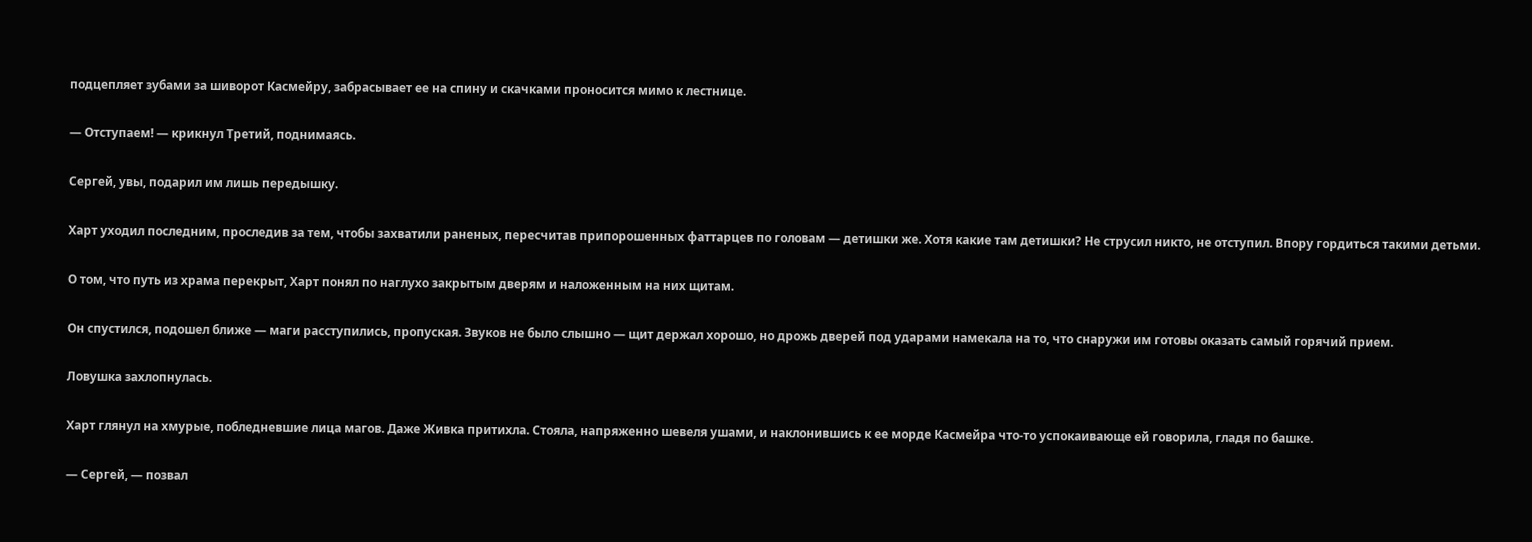подцепляет зубами за шиворот Касмейру, забрасывает ее на спину и скачками проносится мимо к лестнице.

— Отступаем! — крикнул Третий, поднимаясь.

Сергей, увы, подарил им лишь передышку.

Харт уходил последним, проследив за тем, чтобы захватили раненых, пересчитав припорошенных фаттарцев по головам — детишки же. Хотя какие там детишки? Не струсил никто, не отступил. Впору гордиться такими детьми.

О том, что путь из храма перекрыт, Харт понял по наглухо закрытым дверям и наложенным на них щитам.

Он спустился, подошел ближе — маги расступились, пропуская. Звуков не было слышно — щит держал хорошо, но дрожь дверей под ударами намекала на то, что снаружи им готовы оказать самый горячий прием.

Ловушка захлопнулась.

Харт глянул на хмурые, побледневшие лица магов. Даже Живка притихла. Стояла, напряженно шевеля ушами, и наклонившись к ее морде Касмейра что-то успокаивающе ей говорила, гладя по башке.

— Сергей, — позвал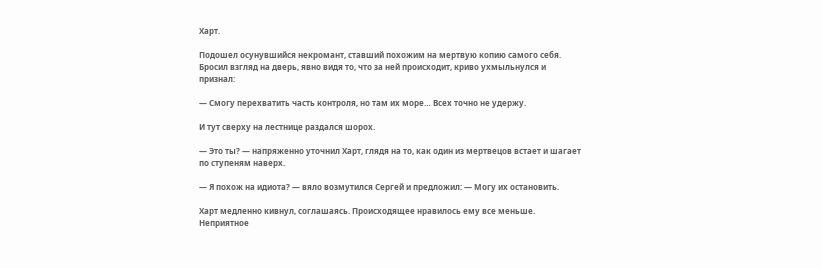Харт.

Подошел осунувшийся некромант, ставший похожим на мертвую копию самого себя. Бросил взгляд на дверь, явно видя то, что за ней происходит, криво ухмыльнулся и признал:

— Смогу перехватить часть контроля, но там их море… Всех точно не удержу.

И тут сверху на лестнице раздался шорох.

— Это ты? — напряженно уточнил Харт, глядя на то, как один из мертвецов встает и шагает по ступеням наверх.

— Я похож на идиота? — вяло возмутился Сергей и предложил: — Могу их остановить.

Харт медленно кивнул, соглашаясь. Происходящее нравилось ему все меньше. Неприятное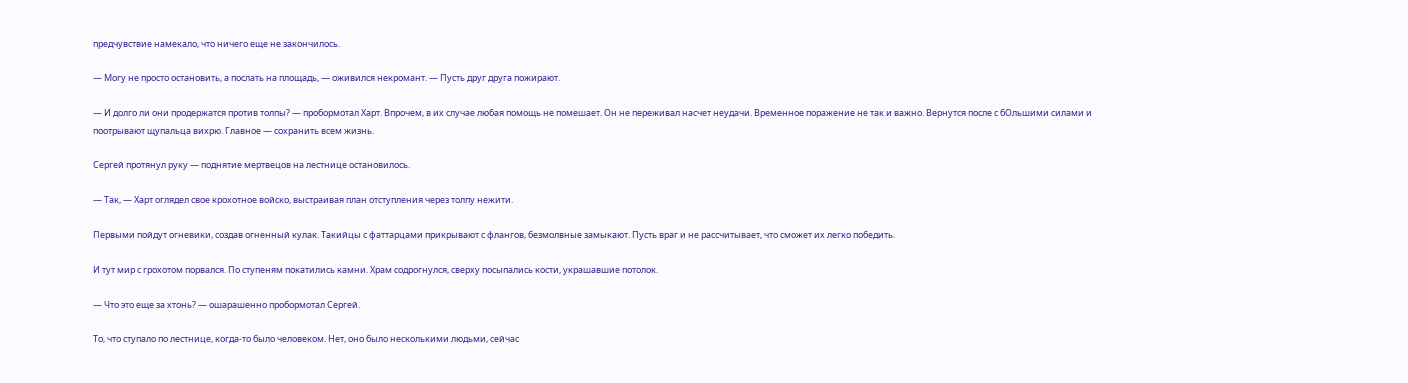предчувствие намекало, что ничего еще не закончилось.

— Могу не просто остановить, а послать на площадь, — оживился некромант. — Пусть друг друга пожирают.

— И долго ли они продержатся против толпы? — пробормотал Харт. Впрочем, в их случае любая помощь не помешает. Он не переживал насчет неудачи. Временное поражение не так и важно. Вернутся после с бОльшими силами и поотрывают щупальца вихрю. Главное — сохранить всем жизнь.

Сергей протянул руку — поднятие мертвецов на лестнице остановилось.

— Так, — Харт оглядел свое крохотное войско, выстраивая план отступления через толпу нежити.

Первыми пойдут огневики, создав огненный кулак. Такийцы с фаттарцами прикрывают с флангов, безмолвные замыкают. Пусть враг и не рассчитывает, что сможет их легко победить.

И тут мир с грохотом порвался. По ступеням покатились камни. Храм содрогнулся, сверху посыпались кости, украшавшие потолок.

— Что это еще за хтонь? — ошарашенно пробормотал Сергей.

То, что ступало по лестнице, когда-то было человеком. Нет, оно было несколькими людьми, сейчас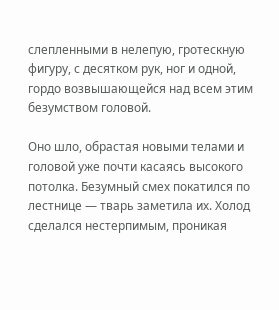слепленными в нелепую, гротескную фигуру, с десятком рук, ног и одной, гордо возвышающейся над всем этим безумством головой.

Оно шло, обрастая новыми телами и головой уже почти касаясь высокого потолка. Безумный смех покатился по лестнице — тварь заметила их. Холод сделался нестерпимым, проникая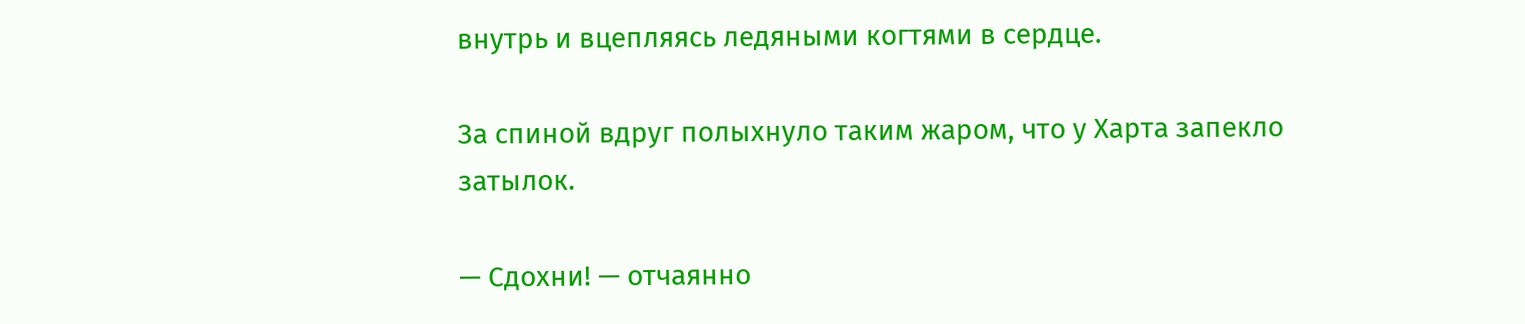внутрь и вцепляясь ледяными когтями в сердце.

За спиной вдруг полыхнуло таким жаром, что у Харта запекло затылок.

— Сдохни! — отчаянно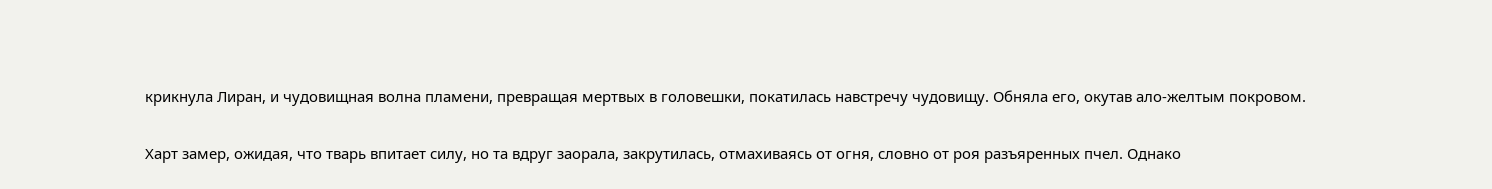крикнула Лиран, и чудовищная волна пламени, превращая мертвых в головешки, покатилась навстречу чудовищу. Обняла его, окутав ало-желтым покровом.

Харт замер, ожидая, что тварь впитает силу, но та вдруг заорала, закрутилась, отмахиваясь от огня, словно от роя разъяренных пчел. Однако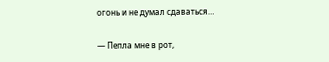огонь и не думал сдаваться…

— Пепла мне в рот,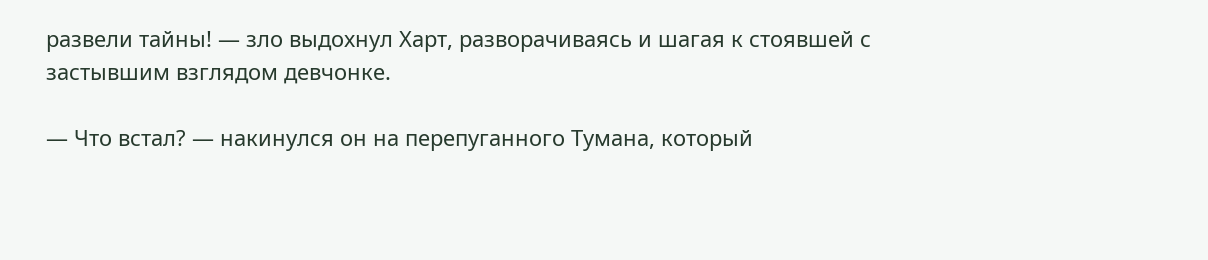развели тайны! — зло выдохнул Харт, разворачиваясь и шагая к стоявшей с застывшим взглядом девчонке.

— Что встал? — накинулся он на перепуганного Тумана, который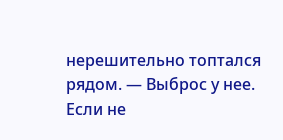нерешительно топтался рядом. — Выброс у нее. Если не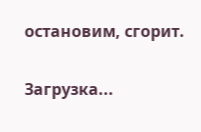остановим, сгорит.

Загрузка...